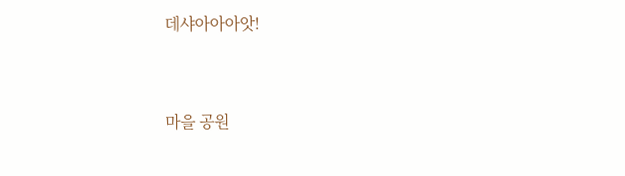데샤아아아앗!


마을 공원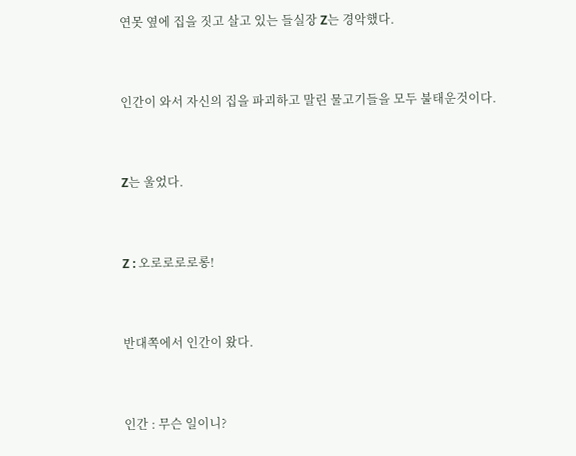연못 옆에 집을 짓고 살고 있는 들실장 Z는 경악했다.


인간이 와서 자신의 집을 파괴하고 말린 물고기들을 모두 불태운것이다.


Z는 울었다.


Z : 오로로로로롱!


반대쪽에서 인간이 왔다.


인간 : 무슨 일이니?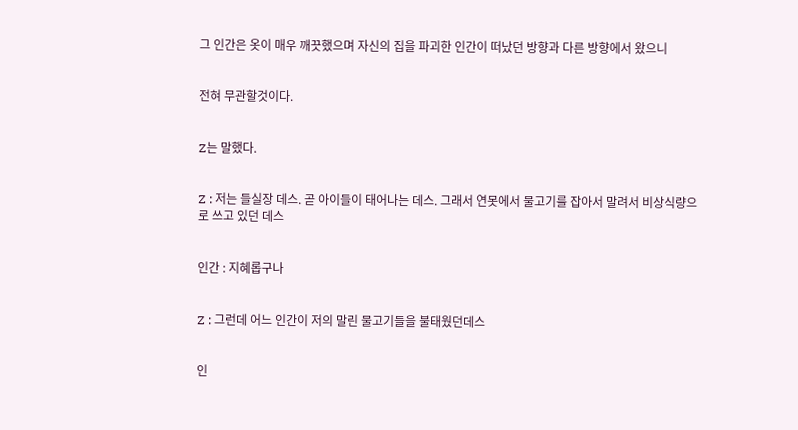그 인간은 옷이 매우 깨끗했으며 자신의 집을 파괴한 인간이 떠났던 방향과 다른 방향에서 왔으니


전혀 무관할것이다.


Z는 말했다.


Z : 저는 들실장 데스. 곧 아이들이 태어나는 데스. 그래서 연못에서 물고기를 잡아서 말려서 비상식량으로 쓰고 있던 데스


인간 : 지혜롭구나


Z : 그런데 어느 인간이 저의 말린 물고기들을 불태웠던데스


인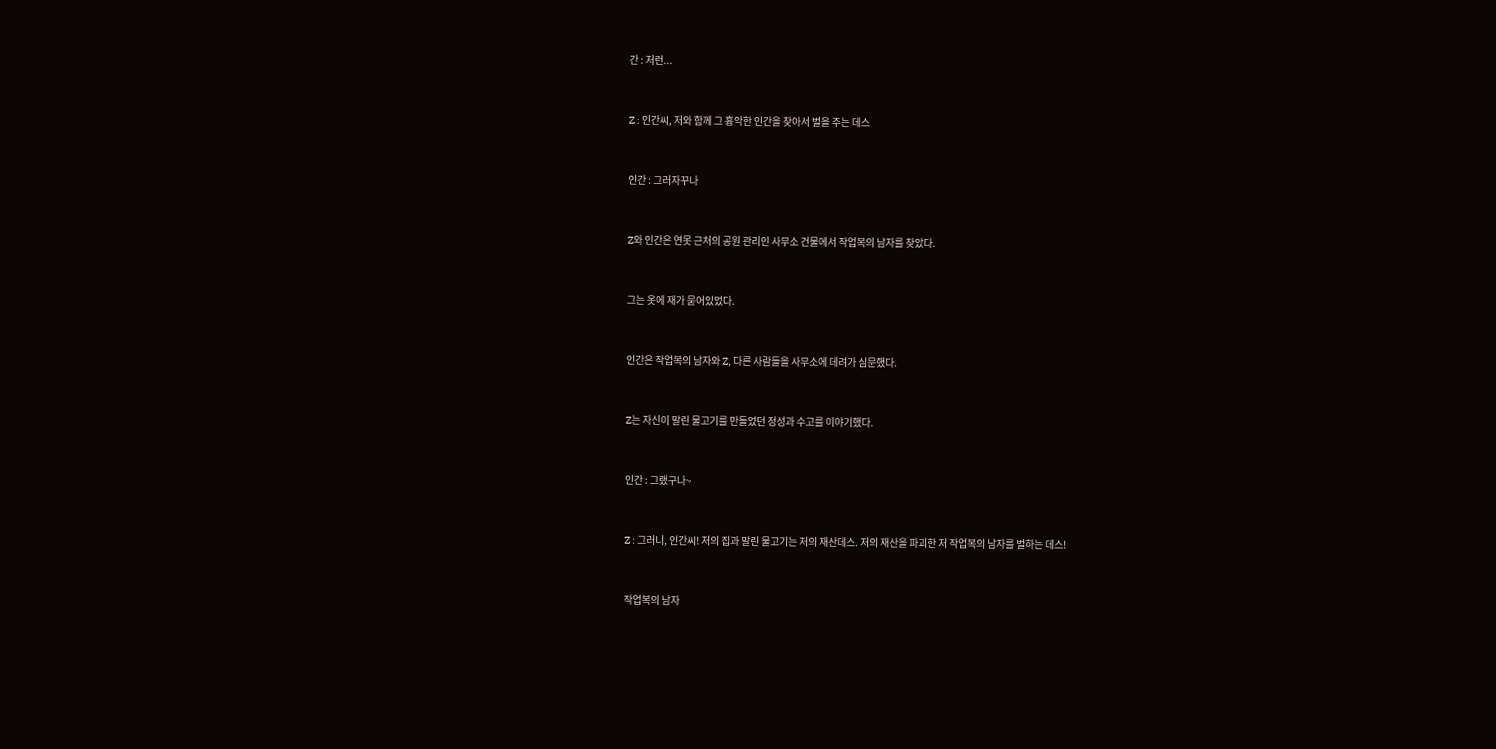간 : 저런...


Z : 인간씨, 저와 함께 그 흉악한 인간을 찾아서 벌을 주는 데스


인간 : 그러자꾸나


Z와 인간은 연못 근처의 공원 관리인 사무소 건물에서 작업복의 남자를 찾았다.


그는 옷에 재가 묻어있었다.


인간은 작업복의 남자와 Z, 다른 사람들을 사무소에 데려가 심문했다.


Z는 자신이 말린 물고기를 만들었던 정성과 수고를 이야기했다.


인간 : 그랬구나~


Z : 그러니, 인간씨! 저의 집과 말린 물고기는 저의 재산데스. 저의 재산을 파괴한 저 작업복의 남자를 벌하는 데스!


작업복의 남자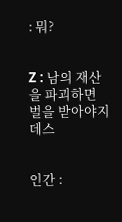: 뭐?


Z : 남의 재산을 파괴하면 벌을 받아야지 데스


인간 :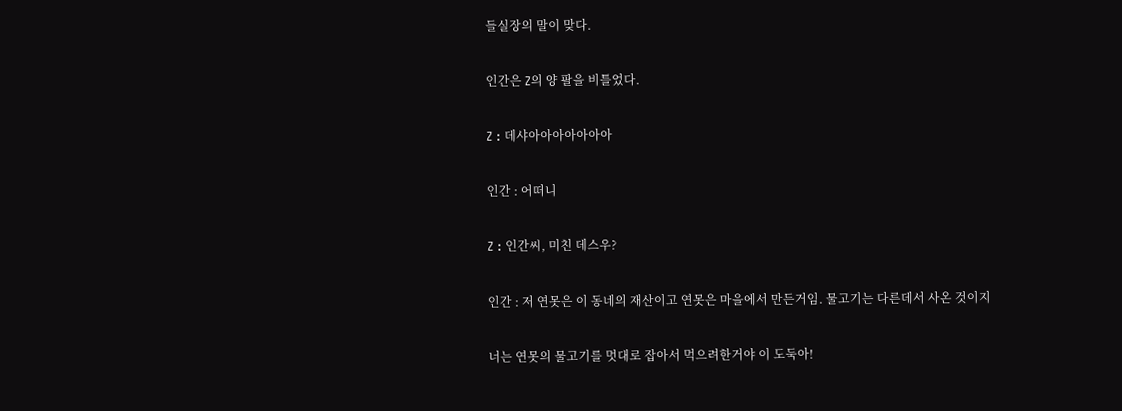들실장의 말이 맞다.


인간은 Z의 양 팔을 비틀었다.


Z : 데샤아아아아아아아


인간 : 어떠니


Z : 인간씨, 미친 데스우?


인간 : 저 연못은 이 동네의 재산이고 연못은 마을에서 만든거임. 물고기는 다른데서 사온 것이지


너는 연못의 물고기를 멋대로 잡아서 먹으려한거야 이 도둑아!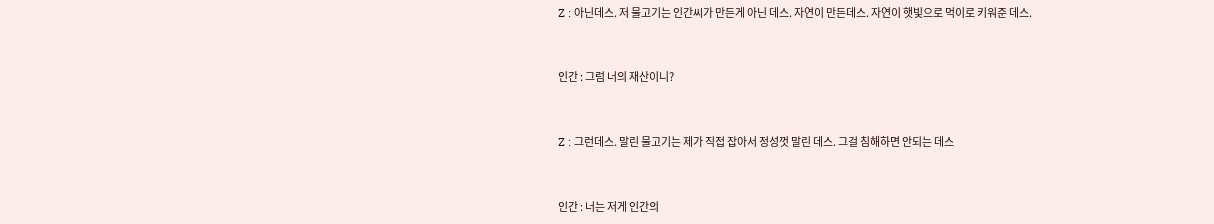Z : 아닌데스. 저 물고기는 인간씨가 만든게 아닌 데스. 자연이 만든데스. 자연이 햇빛으로 먹이로 키워준 데스.


인간 : 그럼 너의 재산이니?


Z : 그런데스. 말린 물고기는 제가 직접 잡아서 정성껏 말린 데스. 그걸 침해하면 안되는 데스


인간 : 너는 저게 인간의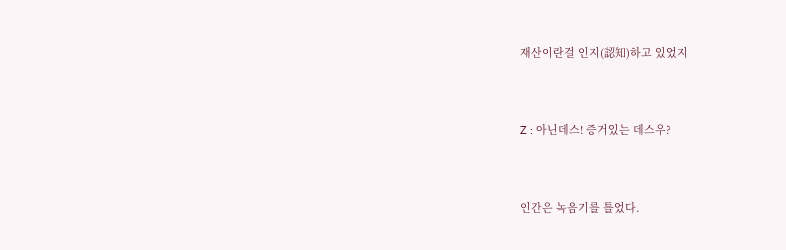재산이란걸 인지(認知)하고 있었지


Z : 아닌데스! 증거있는 데스우?


인간은 녹음기를 틀었다.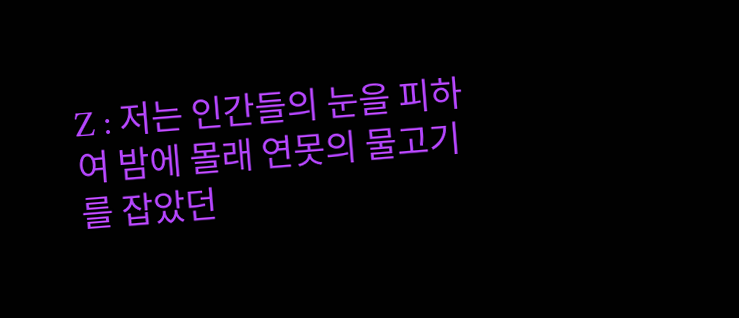Z : 저는 인간들의 눈을 피하여 밤에 몰래 연못의 물고기를 잡았던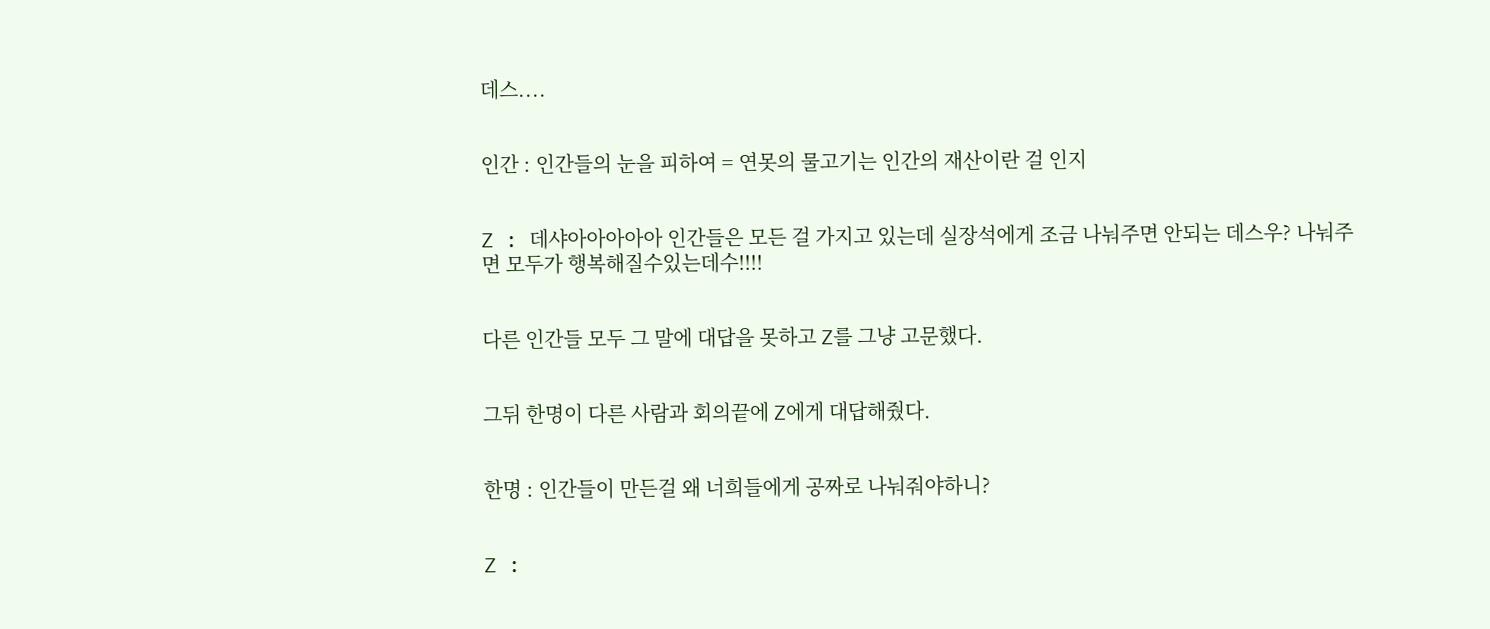데스....


인간 : 인간들의 눈을 피하여 = 연못의 물고기는 인간의 재산이란 걸 인지


Z : 데샤아아아아아 인간들은 모든 걸 가지고 있는데 실장석에게 조금 나눠주면 안되는 데스우? 나눠주면 모두가 행복해질수있는데수!!!!


다른 인간들 모두 그 말에 대답을 못하고 Z를 그냥 고문했다.


그뒤 한명이 다른 사람과 회의끝에 Z에게 대답해줬다.


한명 : 인간들이 만든걸 왜 너희들에게 공짜로 나눠줘야하니?


Z :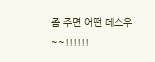좀 주면 어떤 데스우~~!!!!!!